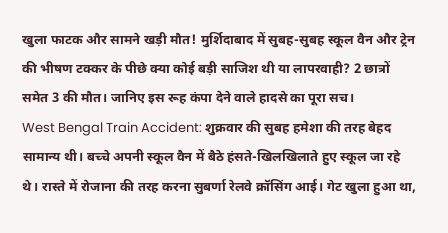खुला फाटक और सामने खड़ी मौत! मुर्शिदाबाद में सुबह-सुबह स्कूल वैन और ट्रेन की भीषण टक्कर के पीछे क्या कोई बड़ी साजिश थी या लापरवाही? 2 छात्रों समेत 3 की मौत। जानिए इस रूह कंपा देने वाले हादसे का पूरा सच।
West Bengal Train Accident: शुक्रवार की सुबह हमेशा की तरह बेहद सामान्य थी। बच्चे अपनी स्कूल वैन में बैठे हंसते-खिलखिलाते हुए स्कूल जा रहे थे। रास्ते में रोजाना की तरह करना सुबर्णा रेलवे क्रॉसिंग आई। गेट खुला हुआ था,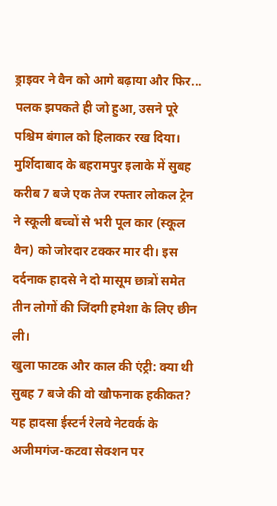ड्राइवर ने वैन को आगे बढ़ाया और फिर... पलक झपकते ही जो हुआ, उसने पूरे पश्चिम बंगाल को हिलाकर रख दिया। मुर्शिदाबाद के बहरामपुर इलाके में सुबह करीब 7 बजे एक तेज रफ्तार लोकल ट्रेन ने स्कूली बच्चों से भरी पूल कार (स्कूल वैन) को जोरदार टक्कर मार दी। इस दर्दनाक हादसे ने दो मासूम छात्रों समेत तीन लोगों की जिंदगी हमेशा के लिए छीन ली।
खुला फाटक और काल की एंट्री: क्या थी सुबह 7 बजे की वो खौफनाक हकीकत?
यह हादसा ईस्टर्न रेलवे नेटवर्क के अजीमगंज-कटवा सेक्शन पर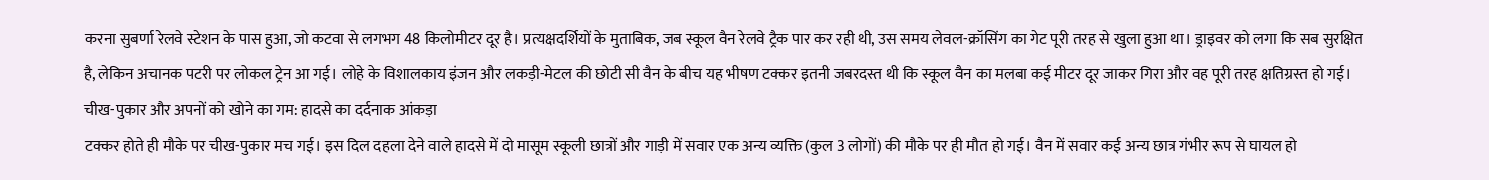करना सुबर्णा रेलवे स्टेशन के पास हुआ, जो कटवा से लगभग 48 किलोमीटर दूर है। प्रत्यक्षदर्शियों के मुताबिक, जब स्कूल वैन रेलवे ट्रैक पार कर रही थी, उस समय लेवल-क्रॉसिंग का गेट पूरी तरह से खुला हुआ था। ड्राइवर को लगा कि सब सुरक्षित है, लेकिन अचानक पटरी पर लोकल ट्रेन आ गई। लोहे के विशालकाय इंजन और लकड़ी-मेटल की छोटी सी वैन के बीच यह भीषण टक्कर इतनी जबरदस्त थी कि स्कूल वैन का मलबा कई मीटर दूर जाकर गिरा और वह पूरी तरह क्षतिग्रस्त हो गई।
चीख-पुकार और अपनों को खोने का गम: हादसे का दर्दनाक आंकड़ा
टक्कर होते ही मौके पर चीख-पुकार मच गई। इस दिल दहला देने वाले हादसे में दो मासूम स्कूली छात्रों और गाड़ी में सवार एक अन्य व्यक्ति (कुल 3 लोगों) की मौके पर ही मौत हो गई। वैन में सवार कई अन्य छात्र गंभीर रूप से घायल हो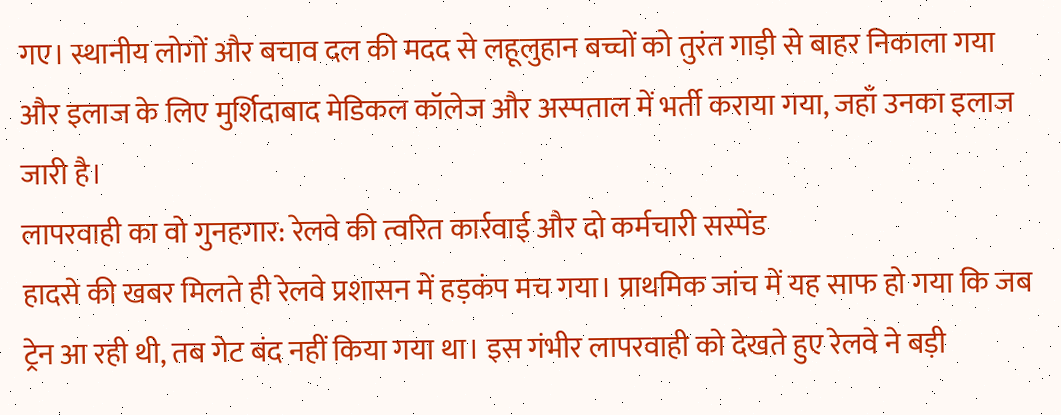गए। स्थानीय लोगों और बचाव दल की मदद से लहूलुहान बच्चों को तुरंत गाड़ी से बाहर निकाला गया और इलाज के लिए मुर्शिदाबाद मेडिकल कॉलेज और अस्पताल में भर्ती कराया गया, जहाँ उनका इलाज जारी है।
लापरवाही का वो गुनहगार: रेलवे की त्वरित कार्रवाई और दो कर्मचारी सस्पेंड
हादसे की खबर मिलते ही रेलवे प्रशासन में हड़कंप मच गया। प्राथमिक जांच में यह साफ हो गया कि जब ट्रेन आ रही थी, तब गेट बंद नहीं किया गया था। इस गंभीर लापरवाही को देखते हुए रेलवे ने बड़ी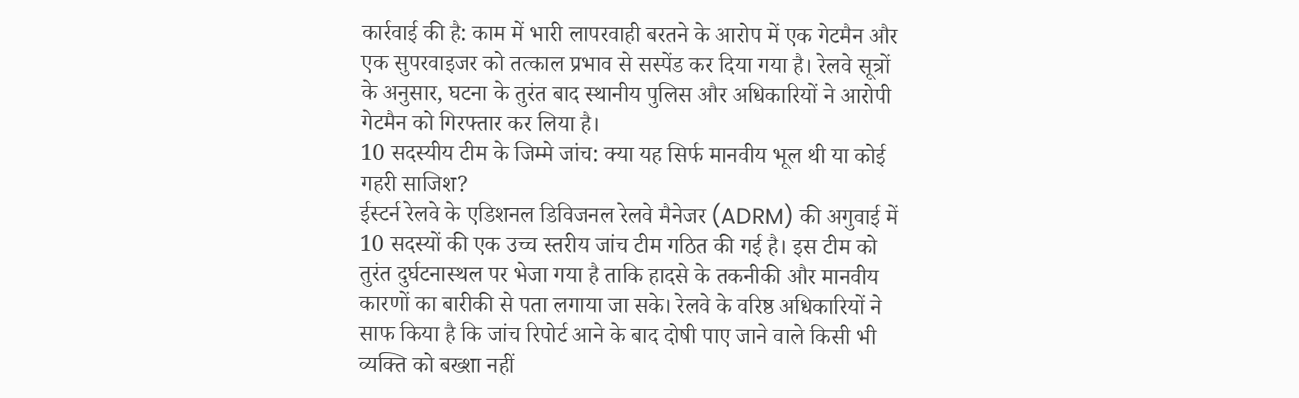कार्रवाई की है: काम में भारी लापरवाही बरतने के आरोप में एक गेटमैन और एक सुपरवाइजर को तत्काल प्रभाव से सस्पेंड कर दिया गया है। रेलवे सूत्रों के अनुसार, घटना के तुरंत बाद स्थानीय पुलिस और अधिकारियों ने आरोपी गेटमैन को गिरफ्तार कर लिया है।
10 सदस्यीय टीम के जिम्मे जांच: क्या यह सिर्फ मानवीय भूल थी या कोई गहरी साजिश?
ईस्टर्न रेलवे के एडिशनल डिविजनल रेलवे मैनेजर (ADRM) की अगुवाई में 10 सदस्यों की एक उच्च स्तरीय जांच टीम गठित की गई है। इस टीम को तुरंत दुर्घटनास्थल पर भेजा गया है ताकि हादसे के तकनीकी और मानवीय कारणों का बारीकी से पता लगाया जा सके। रेलवे के वरिष्ठ अधिकारियों ने साफ किया है कि जांच रिपोर्ट आने के बाद दोषी पाए जाने वाले किसी भी व्यक्ति को बख्शा नहीं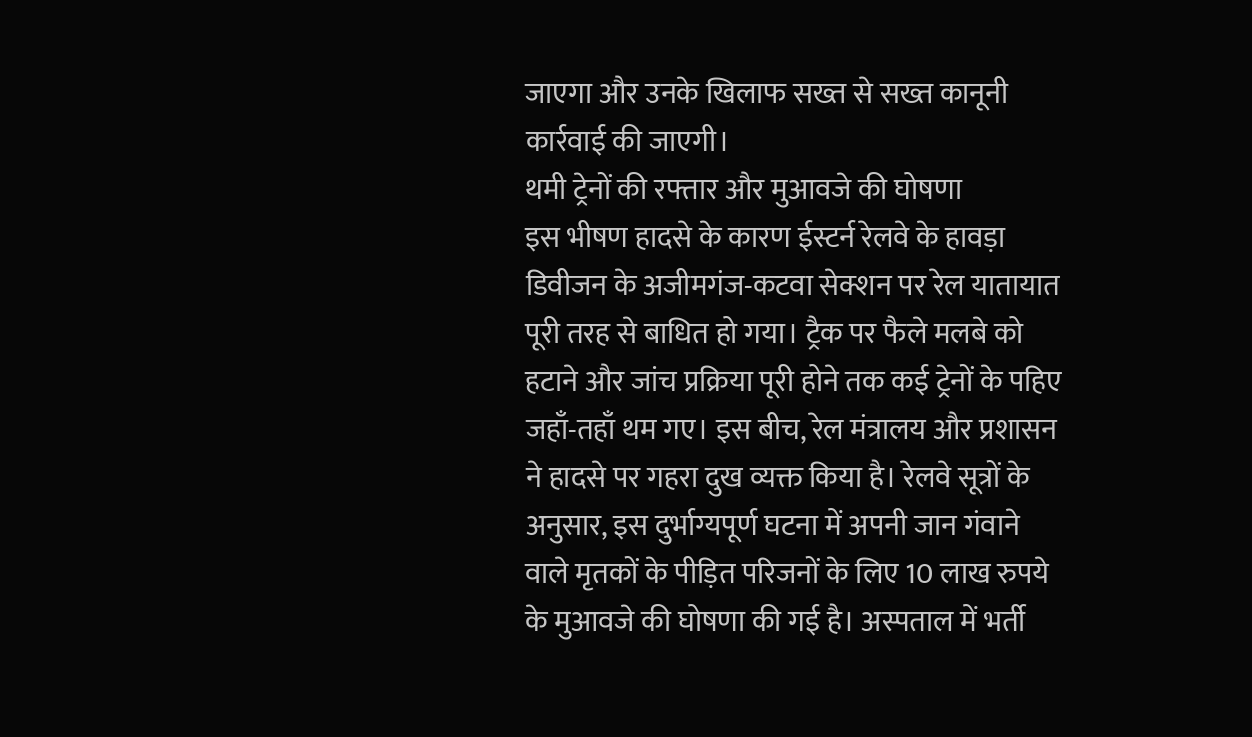जाएगा और उनके खिलाफ सख्त से सख्त कानूनी कार्रवाई की जाएगी।
थमी ट्रेनों की रफ्तार और मुआवजे की घोषणा
इस भीषण हादसे के कारण ईस्टर्न रेलवे के हावड़ा डिवीजन के अजीमगंज-कटवा सेक्शन पर रेल यातायात पूरी तरह से बाधित हो गया। ट्रैक पर फैले मलबे को हटाने और जांच प्रक्रिया पूरी होने तक कई ट्रेनों के पहिए जहाँ-तहाँ थम गए। इस बीच, रेल मंत्रालय और प्रशासन ने हादसे पर गहरा दुख व्यक्त किया है। रेलवे सूत्रों के अनुसार, इस दुर्भाग्यपूर्ण घटना में अपनी जान गंवाने वाले मृतकों के पीड़ित परिजनों के लिए 10 लाख रुपये के मुआवजे की घोषणा की गई है। अस्पताल में भर्ती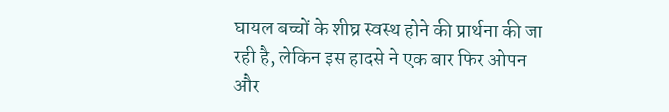घायल बच्चों के शीघ्र स्वस्थ होने की प्रार्थना की जा रही है, लेकिन इस हादसे ने एक बार फिर ओपन और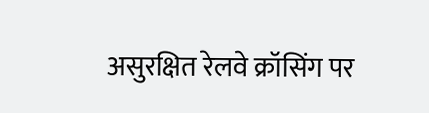असुरक्षित रेलवे क्रॉसिंग पर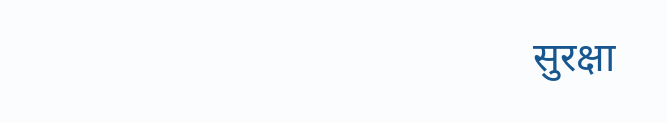सुरक्षा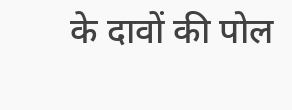के दावों की पोल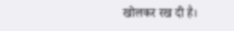खोलकर रख दी है।